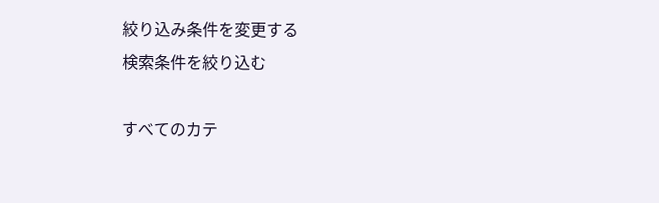絞り込み条件を変更する
検索条件を絞り込む

すべてのカテ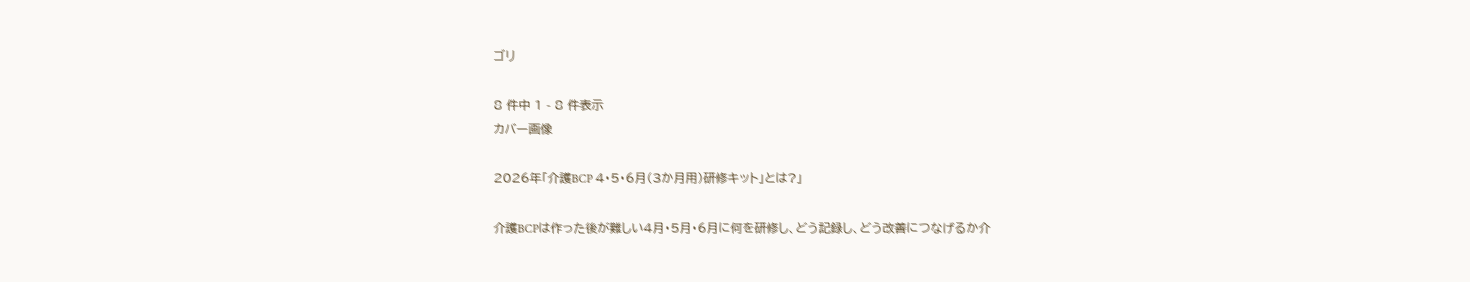ゴリ

8 件中 1 - 8 件表示
カバー画像

2026年「介護BCP 4・5・6月(3か月用)研修キット」とは?」

介護BCPは作った後が難しい4月・5月・6月に何を研修し、どう記録し、どう改善につなげるか介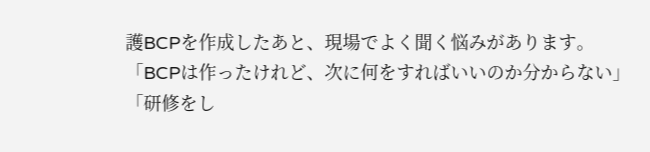護BCPを作成したあと、現場でよく聞く悩みがあります。「BCPは作ったけれど、次に何をすればいいのか分からない」「研修をし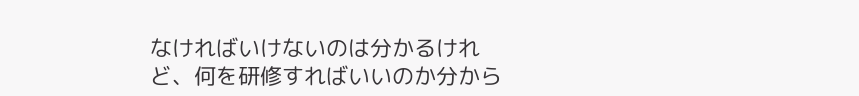なければいけないのは分かるけれど、何を研修すればいいのか分から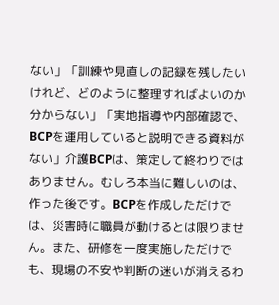ない」「訓練や見直しの記録を残したいけれど、どのように整理すればよいのか分からない」「実地指導や内部確認で、BCPを運用していると説明できる資料がない」介護BCPは、策定して終わりではありません。むしろ本当に難しいのは、作った後です。BCPを作成しただけでは、災害時に職員が動けるとは限りません。また、研修を一度実施しただけでも、現場の不安や判断の迷いが消えるわ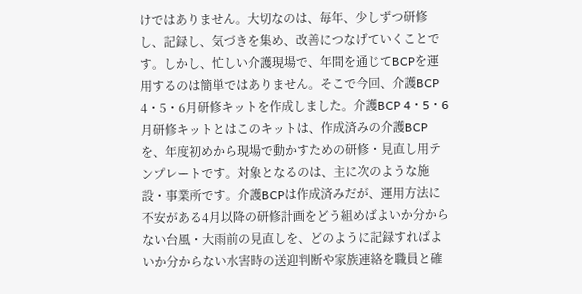けではありません。大切なのは、毎年、少しずつ研修し、記録し、気づきを集め、改善につなげていくことです。しかし、忙しい介護現場で、年間を通じてBCPを運用するのは簡単ではありません。そこで今回、介護BCP 4・5・6月研修キットを作成しました。介護BCP 4・5・6月研修キットとはこのキットは、作成済みの介護BCPを、年度初めから現場で動かすための研修・見直し用テンプレートです。対象となるのは、主に次のような施設・事業所です。介護BCPは作成済みだが、運用方法に不安がある4月以降の研修計画をどう組めばよいか分からない台風・大雨前の見直しを、どのように記録すればよいか分からない水害時の送迎判断や家族連絡を職員と確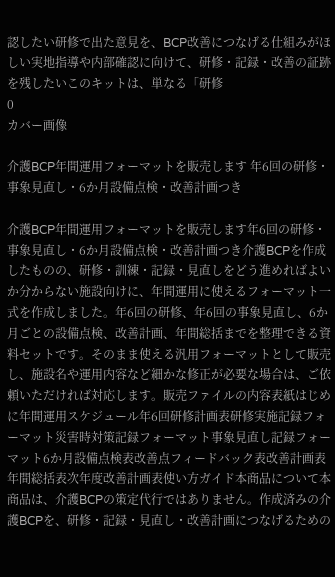認したい研修で出た意見を、BCP改善につなげる仕組みがほしい実地指導や内部確認に向けて、研修・記録・改善の証跡を残したいこのキットは、単なる「研修
0
カバー画像

介護BCP年間運用フォーマットを販売します 年6回の研修・事象見直し・6か月設備点検・改善計画つき

介護BCP年間運用フォーマットを販売します年6回の研修・事象見直し・6か月設備点検・改善計画つき介護BCPを作成したものの、研修・訓練・記録・見直しをどう進めればよいか分からない施設向けに、年間運用に使えるフォーマット一式を作成しました。年6回の研修、年6回の事象見直し、6か月ごとの設備点検、改善計画、年間総括までを整理できる資料セットです。そのまま使える汎用フォーマットとして販売し、施設名や運用内容など細かな修正が必要な場合は、ご依頼いただければ対応します。販売ファイルの内容表紙はじめに年間運用スケジュール年6回研修計画表研修実施記録フォーマット災害時対策記録フォーマット事象見直し記録フォーマット6か月設備点検表改善点フィードバック表改善計画表年間総括表次年度改善計画表使い方ガイド本商品について本商品は、介護BCPの策定代行ではありません。作成済みの介護BCPを、研修・記録・見直し・改善計画につなげるための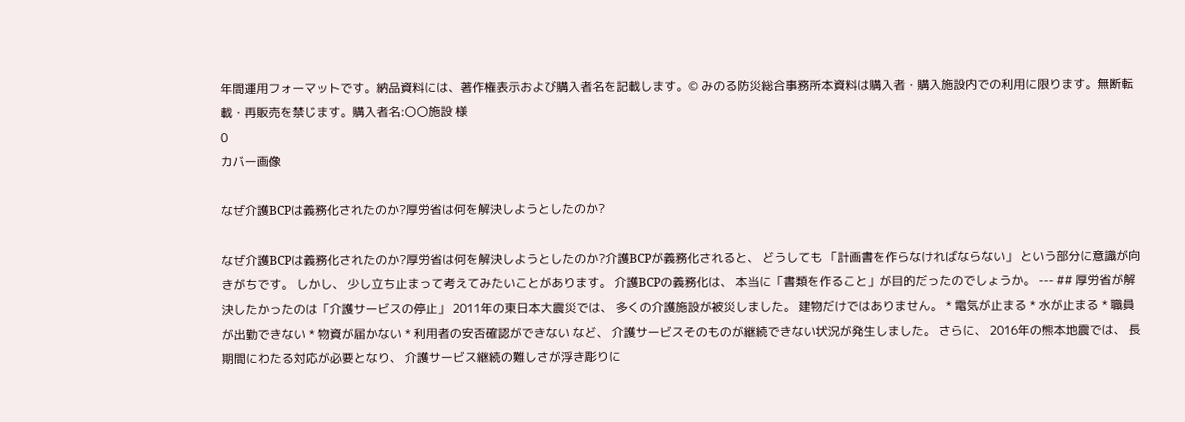年間運用フォーマットです。納品資料には、著作権表示および購入者名を記載します。© みのる防災総合事務所本資料は購入者・購入施設内での利用に限ります。無断転載・再販売を禁じます。購入者名:〇〇施設 様
0
カバー画像

なぜ介護BCPは義務化されたのか?厚労省は何を解決しようとしたのか?

なぜ介護BCPは義務化されたのか?厚労省は何を解決しようとしたのか?介護BCPが義務化されると、 どうしても 「計画書を作らなければならない」 という部分に意識が向きがちです。 しかし、 少し立ち止まって考えてみたいことがあります。 介護BCPの義務化は、 本当に「書類を作ること」が目的だったのでしょうか。 --- ## 厚労省が解決したかったのは「介護サービスの停止」 2011年の東日本大震災では、 多くの介護施設が被災しました。 建物だけではありません。 * 電気が止まる * 水が止まる * 職員が出勤できない * 物資が届かない * 利用者の安否確認ができない など、 介護サービスそのものが継続できない状況が発生しました。 さらに、 2016年の熊本地震では、 長期間にわたる対応が必要となり、 介護サービス継続の難しさが浮き彫りに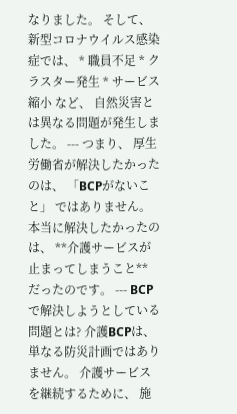なりました。 そして、 新型コロナウイルス感染症では、 * 職員不足 * クラスター発生 * サービス縮小 など、 自然災害とは異なる問題が発生しました。 --- つまり、 厚生労働省が解決したかったのは、 「BCPがないこと」 ではありません。 本当に解決したかったのは、 **介護サービスが止まってしまうこと** だったのです。 --- BCPで解決しようとしている問題とは? 介護BCPは、 単なる防災計画ではありません。 介護サービスを継続するために、 施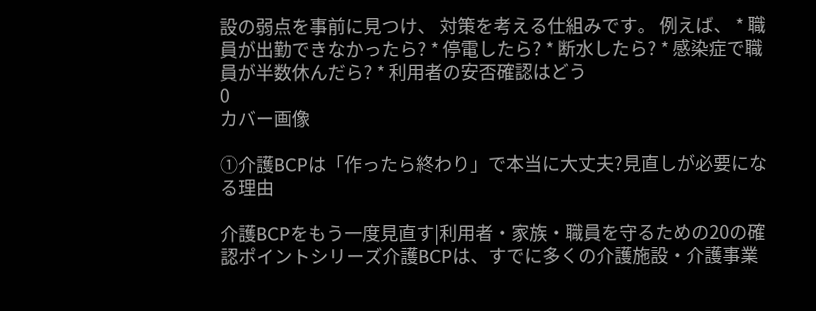設の弱点を事前に見つけ、 対策を考える仕組みです。 例えば、 * 職員が出勤できなかったら? * 停電したら? * 断水したら? * 感染症で職員が半数休んだら? * 利用者の安否確認はどう
0
カバー画像

①介護BCPは「作ったら終わり」で本当に大丈夫?見直しが必要になる理由

介護BCPをもう一度見直す|利用者・家族・職員を守るための20の確認ポイントシリーズ介護BCPは、すでに多くの介護施設・介護事業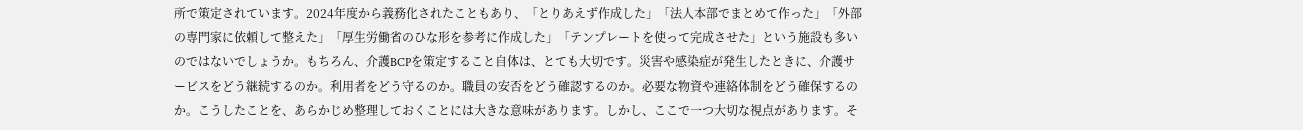所で策定されています。2024年度から義務化されたこともあり、「とりあえず作成した」「法人本部でまとめて作った」「外部の専門家に依頼して整えた」「厚生労働省のひな形を参考に作成した」「テンプレートを使って完成させた」という施設も多いのではないでしょうか。もちろん、介護BCPを策定すること自体は、とても大切です。災害や感染症が発生したときに、介護サービスをどう継続するのか。利用者をどう守るのか。職員の安否をどう確認するのか。必要な物資や連絡体制をどう確保するのか。こうしたことを、あらかじめ整理しておくことには大きな意味があります。しかし、ここで一つ大切な視点があります。そ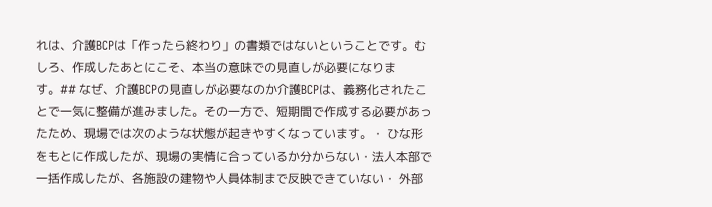れは、介護BCPは「作ったら終わり」の書類ではないということです。むしろ、作成したあとにこそ、本当の意味での見直しが必要になります。## なぜ、介護BCPの見直しが必要なのか介護BCPは、義務化されたことで一気に整備が進みました。その一方で、短期間で作成する必要があったため、現場では次のような状態が起きやすくなっています。・ ひな形をもとに作成したが、現場の実情に合っているか分からない・法人本部で一括作成したが、各施設の建物や人員体制まで反映できていない・ 外部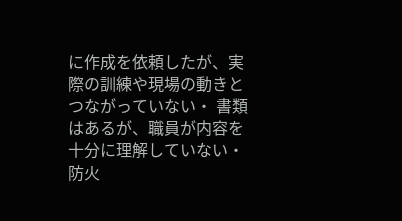に作成を依頼したが、実際の訓練や現場の動きとつながっていない・ 書類はあるが、職員が内容を十分に理解していない・ 防火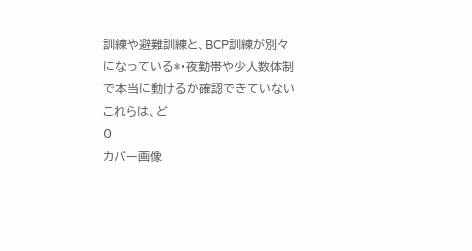訓練や避難訓練と、BCP訓練が別々になっている*・夜勤帯や少人数体制で本当に動けるか確認できていないこれらは、ど
0
カバー画像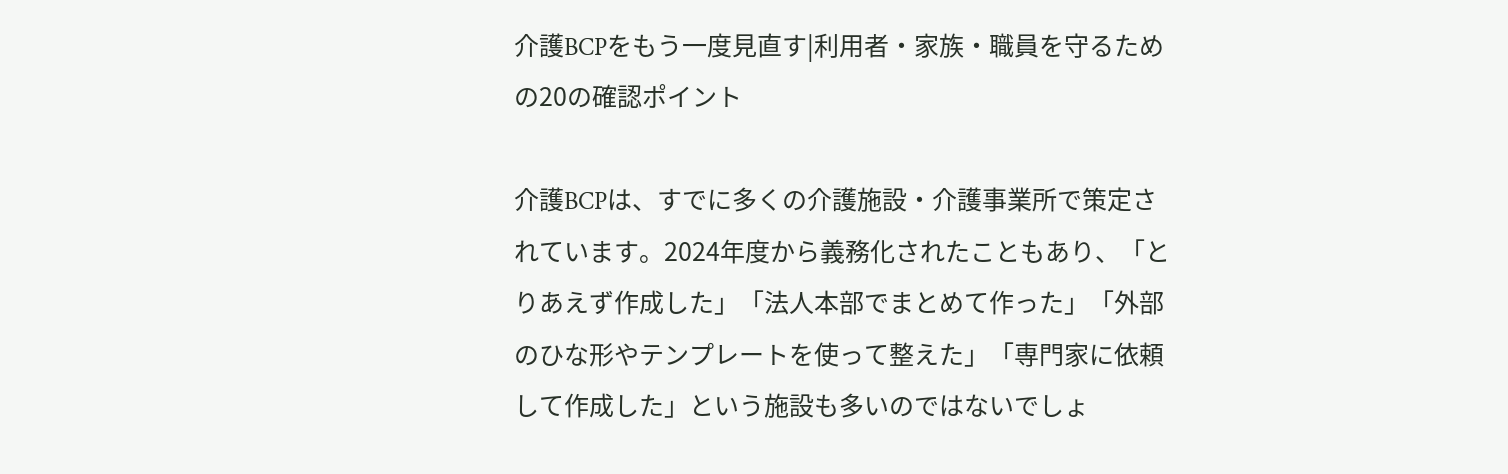介護BCPをもう一度見直す|利用者・家族・職員を守るための20の確認ポイント

介護BCPは、すでに多くの介護施設・介護事業所で策定されています。2024年度から義務化されたこともあり、「とりあえず作成した」「法人本部でまとめて作った」「外部のひな形やテンプレートを使って整えた」「専門家に依頼して作成した」という施設も多いのではないでしょ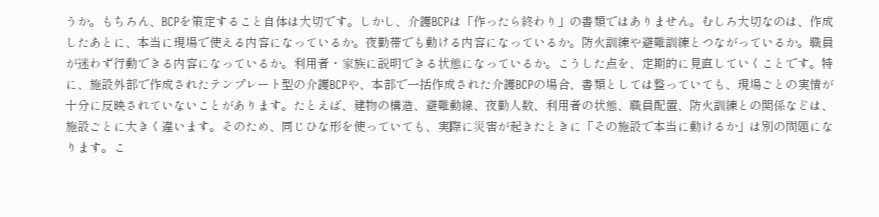うか。もちろん、BCPを策定すること自体は大切です。しかし、介護BCPは「作ったら終わり」の書類ではありません。むしろ大切なのは、作成したあとに、本当に現場で使える内容になっているか。夜勤帯でも動ける内容になっているか。防火訓練や避難訓練とつながっているか。職員が迷わず行動できる内容になっているか。利用者・家族に説明できる状態になっているか。こうした点を、定期的に見直していくことです。特に、施設外部で作成されたテンプレート型の介護BCPや、本部で一括作成された介護BCPの場合、書類としては整っていても、現場ごとの実情が十分に反映されていないことがあります。たとえば、建物の構造、避難動線、夜勤人数、利用者の状態、職員配置、防火訓練との関係などは、施設ごとに大きく違います。そのため、同じひな形を使っていても、実際に災害が起きたときに「その施設で本当に動けるか」は別の問題になります。こ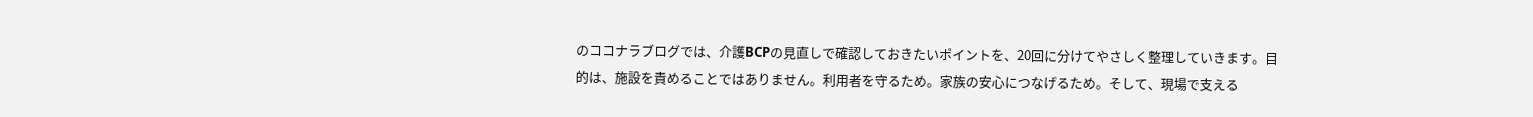のココナラブログでは、介護BCPの見直しで確認しておきたいポイントを、20回に分けてやさしく整理していきます。目的は、施設を責めることではありません。利用者を守るため。家族の安心につなげるため。そして、現場で支える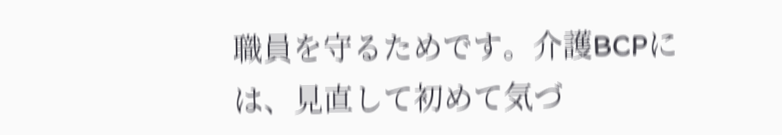職員を守るためです。介護BCPには、見直して初めて気づ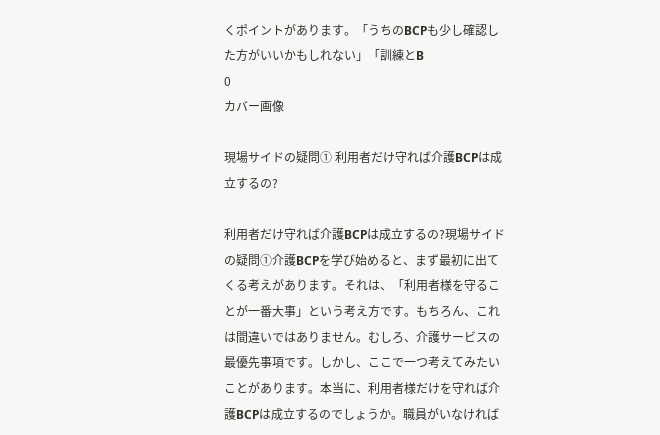くポイントがあります。「うちのBCPも少し確認した方がいいかもしれない」「訓練とB
0
カバー画像

現場サイドの疑問① 利用者だけ守れば介護BCPは成立するの?

利用者だけ守れば介護BCPは成立するの?現場サイドの疑問①介護BCPを学び始めると、まず最初に出てくる考えがあります。それは、「利用者様を守ることが一番大事」という考え方です。もちろん、これは間違いではありません。むしろ、介護サービスの最優先事項です。しかし、ここで一つ考えてみたいことがあります。本当に、利用者様だけを守れば介護BCPは成立するのでしょうか。職員がいなければ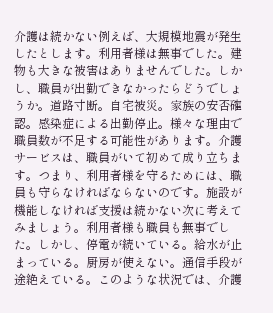介護は続かない例えば、大規模地震が発生したとします。利用者様は無事でした。建物も大きな被害はありませんでした。しかし、職員が出勤できなかったらどうでしょうか。道路寸断。自宅被災。家族の安否確認。感染症による出勤停止。様々な理由で職員数が不足する可能性があります。介護サービスは、職員がいて初めて成り立ちます。つまり、利用者様を守るためには、職員も守らなければならないのです。施設が機能しなければ支援は続かない次に考えてみましょう。利用者様も職員も無事でした。しかし、停電が続いている。給水が止まっている。厨房が使えない。通信手段が途絶えている。このような状況では、介護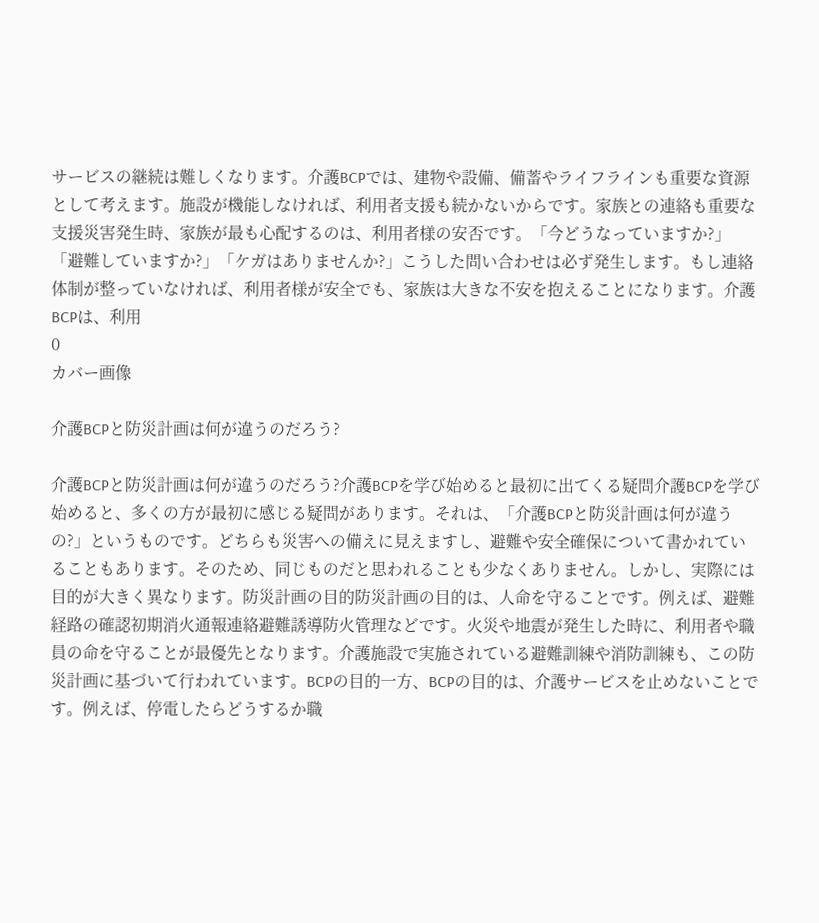サービスの継続は難しくなります。介護BCPでは、建物や設備、備蓄やライフラインも重要な資源として考えます。施設が機能しなければ、利用者支援も続かないからです。家族との連絡も重要な支援災害発生時、家族が最も心配するのは、利用者様の安否です。「今どうなっていますか?」「避難していますか?」「ケガはありませんか?」こうした問い合わせは必ず発生します。もし連絡体制が整っていなければ、利用者様が安全でも、家族は大きな不安を抱えることになります。介護BCPは、利用
0
カバー画像

介護BCPと防災計画は何が違うのだろう?

介護BCPと防災計画は何が違うのだろう?介護BCPを学び始めると最初に出てくる疑問介護BCPを学び始めると、多くの方が最初に感じる疑問があります。それは、「介護BCPと防災計画は何が違うの?」というものです。どちらも災害への備えに見えますし、避難や安全確保について書かれていることもあります。そのため、同じものだと思われることも少なくありません。しかし、実際には目的が大きく異なります。防災計画の目的防災計画の目的は、人命を守ることです。例えば、避難経路の確認初期消火通報連絡避難誘導防火管理などです。火災や地震が発生した時に、利用者や職員の命を守ることが最優先となります。介護施設で実施されている避難訓練や消防訓練も、この防災計画に基づいて行われています。BCPの目的一方、BCPの目的は、介護サービスを止めないことです。例えば、停電したらどうするか職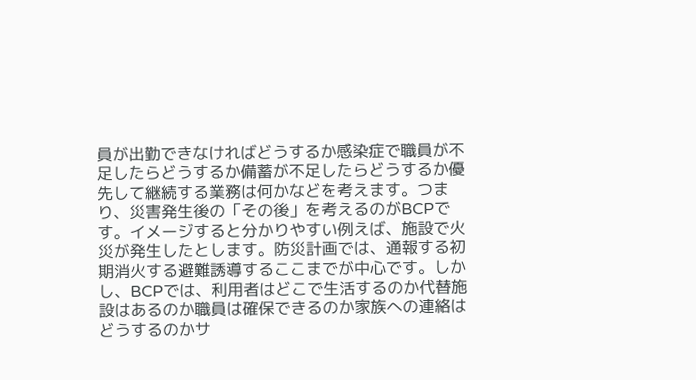員が出勤できなければどうするか感染症で職員が不足したらどうするか備蓄が不足したらどうするか優先して継続する業務は何かなどを考えます。つまり、災害発生後の「その後」を考えるのがBCPです。イメージすると分かりやすい例えば、施設で火災が発生したとします。防災計画では、通報する初期消火する避難誘導するここまでが中心です。しかし、BCPでは、利用者はどこで生活するのか代替施設はあるのか職員は確保できるのか家族への連絡はどうするのかサ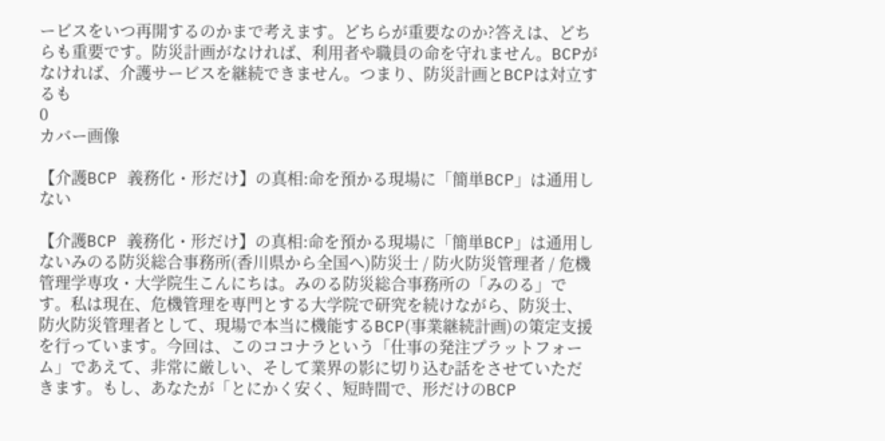ービスをいつ再開するのかまで考えます。どちらが重要なのか?答えは、どちらも重要です。防災計画がなければ、利用者や職員の命を守れません。BCPがなければ、介護サービスを継続できません。つまり、防災計画とBCPは対立するも
0
カバー画像

【介護BCP 義務化・形だけ】の真相:命を預かる現場に「簡単BCP」は通用しない

【介護BCP 義務化・形だけ】の真相:命を預かる現場に「簡単BCP」は通用しないみのる防災総合事務所(香川県から全国へ)防災士 / 防火防災管理者 / 危機管理学専攻・大学院生こんにちは。みのる防災総合事務所の「みのる」です。私は現在、危機管理を専門とする大学院で研究を続けながら、防災士、防火防災管理者として、現場で本当に機能するBCP(事業継続計画)の策定支援を行っています。今回は、このココナラという「仕事の発注プラットフォーム」であえて、非常に厳しい、そして業界の影に切り込む話をさせていただきます。もし、あなたが「とにかく安く、短時間で、形だけのBCP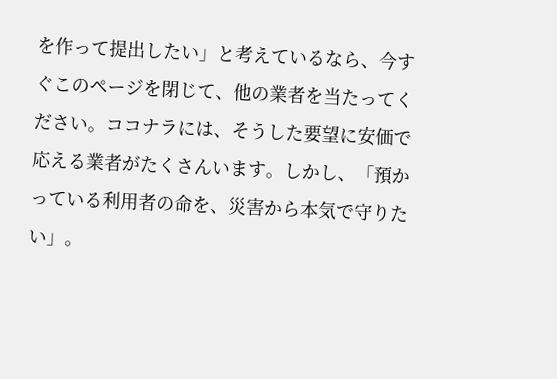を作って提出したい」と考えているなら、今すぐこのページを閉じて、他の業者を当たってください。ココナラには、そうした要望に安価で応える業者がたくさんいます。しかし、「預かっている利用者の命を、災害から本気で守りたい」。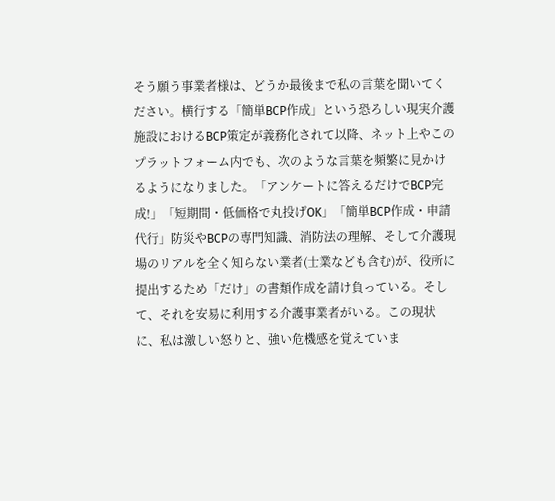そう願う事業者様は、どうか最後まで私の言葉を聞いてください。横行する「簡単BCP作成」という恐ろしい現実介護施設におけるBCP策定が義務化されて以降、ネット上やこのプラットフォーム内でも、次のような言葉を頻繁に見かけるようになりました。「アンケートに答えるだけでBCP完成!」「短期間・低価格で丸投げOK」「簡単BCP作成・申請代行」防災やBCPの専門知識、消防法の理解、そして介護現場のリアルを全く知らない業者(士業なども含む)が、役所に提出するため「だけ」の書類作成を請け負っている。そして、それを安易に利用する介護事業者がいる。この現状に、私は激しい怒りと、強い危機感を覚えていま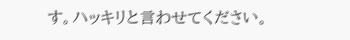す。ハッキリと言わせてください。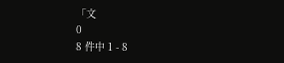「文
0
8 件中 1 - 8